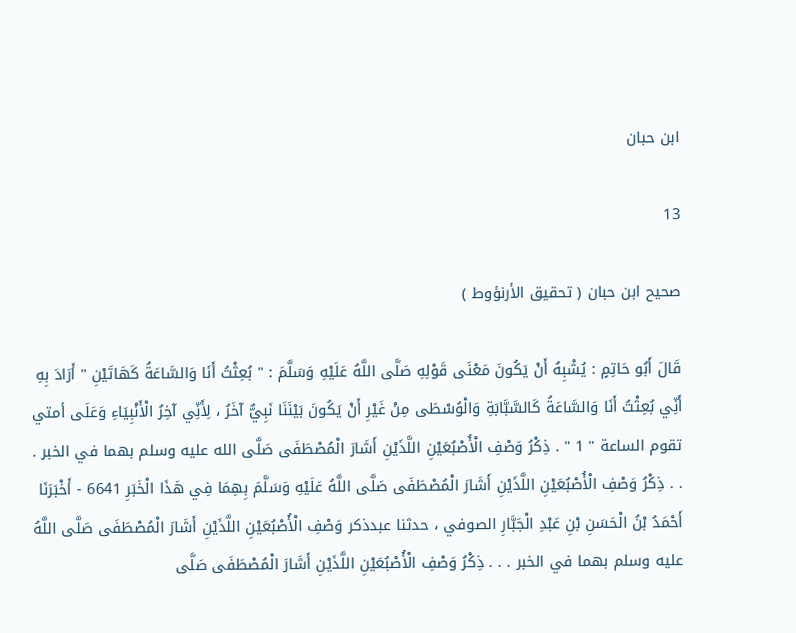ابن حبان

13

صحيح ابن حبان ( تحقيق الأرنؤوط )

قَالَ أَبُو حَاتِمٍ : يُشْبِهُ أَنْ يَكُونَ مَعْنَى قَوْلِهِ صَلَّى اللَّهُ عَلَيْهِ وَسَلَّمَ : " بُعِثْتُ أَنَا وَالسَّاعَةُ كَهَاتَيْنِ " أَرَادَ بِهِ أَنِّي بُعِثْتُ أَنَا وَالسَّاعَةُ كَالسَّبَّابَةِ وَالْوُسْطَى مِنْ غَيْرِ أَنْ يَكُونَ بَيْنَنَا نَبِيٌّ آخَرُ ، لِأَنِّي آخِرُ الْأَنْبِيَاءِ وَعَلَى أمتي تقوم الساعة " 1 " . ذِكْرُ وَصْفِ الْأُصْبُعَيْنِ اللَّذَيْنِ أَشَارَ الْمُصْطَفَى صَلَّى الله عليه وسلم بهما في الخبر . . . ذِكْرُ وَصْفِ الْأُصْبُعَيْنِ اللَّذَيْنِ أَشَارَ الْمُصْطَفَى صَلَّى اللَّهُ عَلَيْهِ وَسَلَّمَ بِهِمَا فِي هَذَا الْخَبَرِ 6641 - أَخْبَرَنَا أَحْمَدُ بْنُ الْحَسَنِ بْنِ عَبْدِ الْجَبَّارِ الصوفي ، حدثنا عبدذكر وَصْفِ الْأُصْبُعَيْنِ اللَّذَيْنِ أَشَارَ الْمُصْطَفَى صَلَّى اللَّهُ عليه وسلم بهما في الخبر . . . ذِكْرُ وَصْفِ الْأُصْبُعَيْنِ اللَّذَيْنِ أَشَارَ الْمُصْطَفَى صَلَّى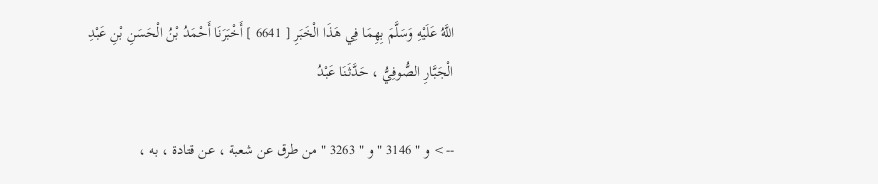اللَّهُ عَلَيْهِ وَسَلَّمَ بِهِمَا فِي هَذَا الْخَبَرِ [ 6641 ] أَخْبَرَنَا أَحْمَدُ بْنُ الْحَسَنِ بْنِ عَبْدِ الْجَبَّارِ الصُّوفِيُّ ، حَدَّثَنَا عَبْدُ

--> و " 3146 " و " 3263 " من طرق عن شعبة ، عن قتادة ، به ،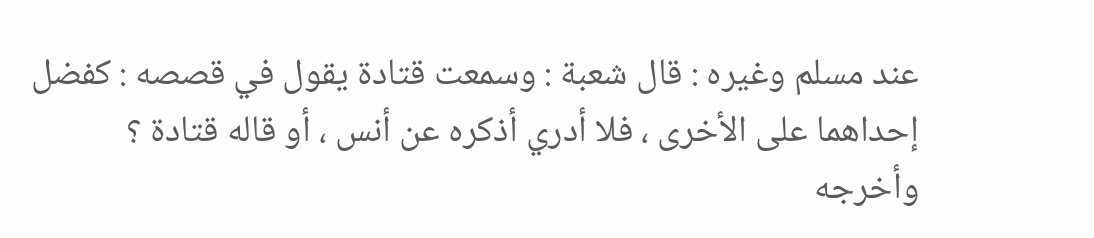عند مسلم وغيره : قال شعبة : وسمعت قتادة يقول في قصصه : كفضل إحداهما على الأخرى ، فلا أدري أذكره عن أنس ، أو قاله قتادة ؟ وأخرجه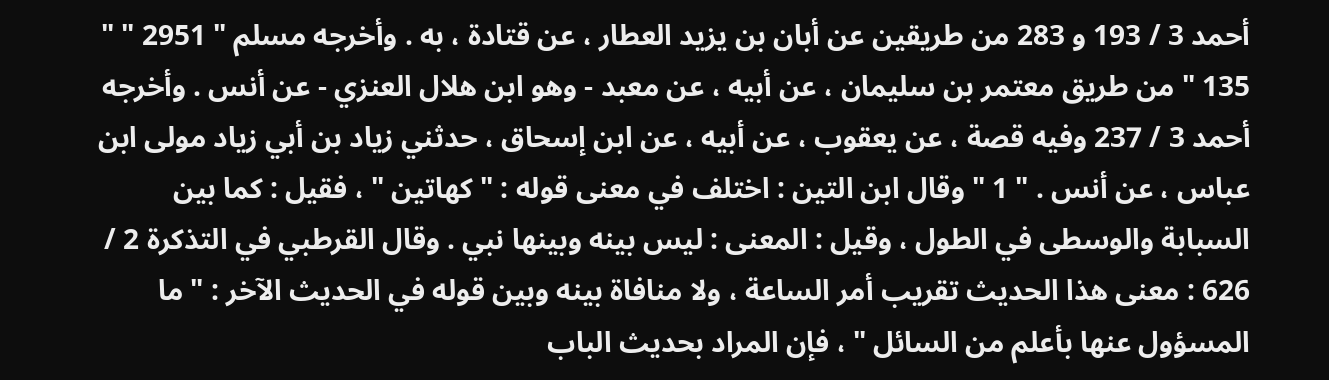أحمد 3 / 193 و 283 من طريقين عن أبان بن يزيد العطار ، عن قتادة ، به . وأخرجه مسلم " 2951 " " 135 " من طريق معتمر بن سليمان ، عن أبيه ، عن معبد - وهو ابن هلال العنزي - عن أنس . وأخرجه أحمد 3 / 237 وفيه قصة ، عن يعقوب ، عن أبيه ، عن ابن إسحاق ، حدثني زياد بن أبي زياد مولى ابن عباس ، عن أنس . " 1 " وقال ابن التين : اختلف في معنى قوله : " كهاتين " ، فقيل : كما بين السبابة والوسطى في الطول ، وقيل : المعنى : ليس بينه وبينها نبي . وقال القرطبي في التذكرة 2 / 626 : معنى هذا الحديث تقريب أمر الساعة ، ولا منافاة بينه وبين قوله في الحديث الآخر : " ما المسؤول عنها بأعلم من السائل " ، فإن المراد بحديث الباب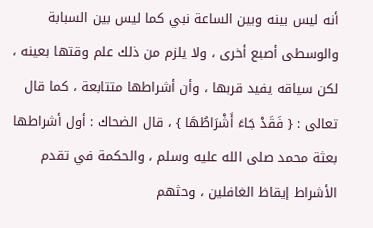أنه ليس بينه وبين الساعة نبي كما ليس بين السبابة والوسطى أصبع أخرى ، ولا يلزم من ذلك علم وقتها بعينه ، لكن سياقه يفيد قربها ، وأن أشراطها متتابعة ، كما قال تعالى : { فَقَدْ جَاءَ أَشْرَاطُهَا } ، قال الضحاك : أول أشراطها بعثة محمد صلى الله عليه وسلم ، والحكمة في تقدم الأشراط إيقاظ الغافلين ، وحثهم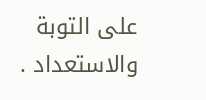على التوبة والاستعداد .